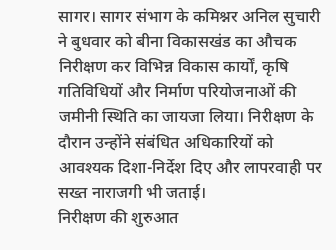सागर। सागर संभाग के कमिश्नर अनिल सुचारी ने बुधवार को बीना विकासखंड का औचक निरीक्षण कर विभिन्न विकास कार्यों, कृषि गतिविधियों और निर्माण परियोजनाओं की जमीनी स्थिति का जायजा लिया। निरीक्षण के दौरान उन्होंने संबंधित अधिकारियों को आवश्यक दिशा-निर्देश दिए और लापरवाही पर सख्त नाराजगी भी जताई।
निरीक्षण की शुरुआत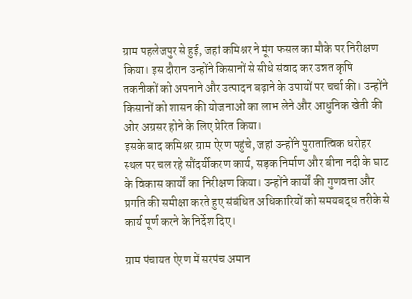ग्राम पहलेजपुर से हुई, जहां कमिश्नर ने मूंग फसल का मौके पर निरीक्षण किया। इस दौरान उन्होंने किसानों से सीधे संवाद कर उन्नत कृषि तकनीकों को अपनाने और उत्पादन बढ़ाने के उपायों पर चर्चा की। उन्होंने किसानों को शासन की योजनाओं का लाभ लेने और आधुनिक खेती की ओर अग्रसर होने के लिए प्रेरित किया।
इसके बाद कमिश्नर ग्राम ऐरण पहुंचे, जहां उन्होंने पुरातात्विक धरोहर स्थल पर चल रहे सौंदर्यीकरण कार्य, सड़क निर्माण और बीना नदी के घाट के विकास कार्यों का निरीक्षण किया। उन्होंने कार्यों की गुणवत्ता और प्रगति की समीक्षा करते हुए संबंधित अधिकारियों को समयबद्ध तरीके से कार्य पूर्ण करने के निर्देश दिए।

ग्राम पंचायत ऐरण में सरपंच अमान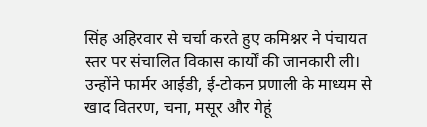सिंह अहिरवार से चर्चा करते हुए कमिश्नर ने पंचायत स्तर पर संचालित विकास कार्यों की जानकारी ली। उन्होंने फार्मर आईडी, ई-टोकन प्रणाली के माध्यम से खाद वितरण, चना, मसूर और गेहूं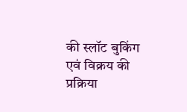की स्लॉट बुकिंग एवं विक्रय की प्रक्रिया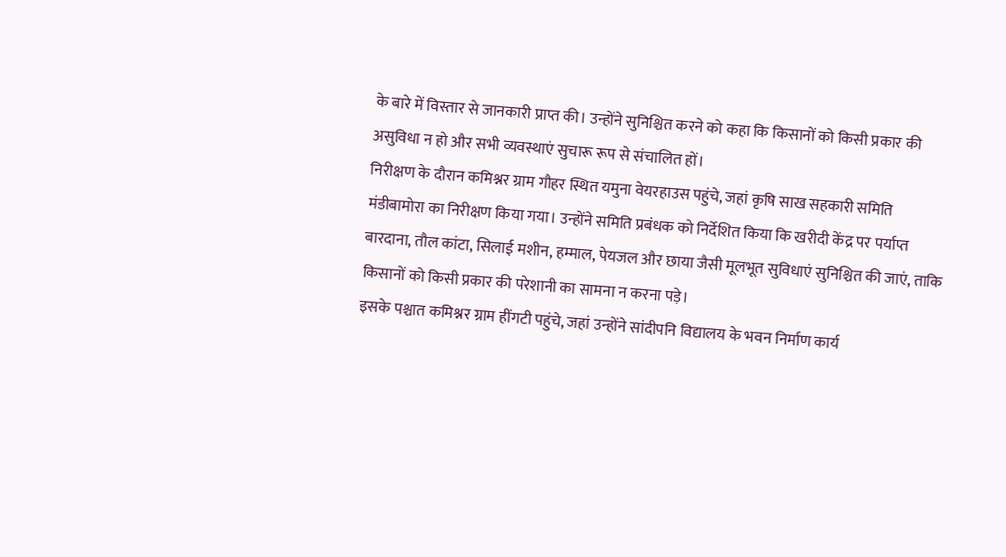के बारे में विस्तार से जानकारी प्राप्त की। उन्होंने सुनिश्चित करने को कहा कि किसानों को किसी प्रकार की असुविधा न हो और सभी व्यवस्थाएं सुचारू रूप से संचालित हों।
निरीक्षण के दौरान कमिश्नर ग्राम गौहर स्थित यमुना वेयरहाउस पहुंचे, जहां कृषि साख सहकारी समिति मंडीबामोरा का निरीक्षण किया गया। उन्होंने समिति प्रबंधक को निर्देशित किया कि खरीदी केंद्र पर पर्याप्त बारदाना, तौल कांटा, सिलाई मशीन, हम्माल, पेयजल और छाया जैसी मूलभूत सुविधाएं सुनिश्चित की जाएं, ताकि किसानों को किसी प्रकार की परेशानी का सामना न करना पड़े।
इसके पश्चात कमिश्नर ग्राम हींगटी पहुंचे, जहां उन्होंने सांदीपनि विद्यालय के भवन निर्माण कार्य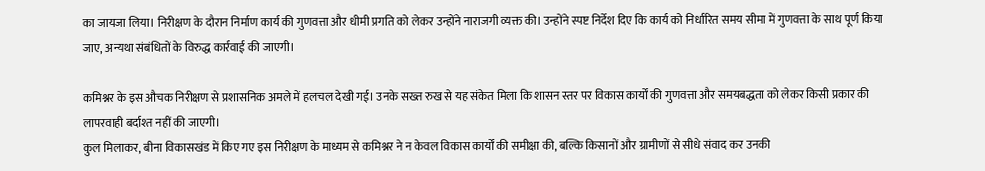का जायजा लिया। निरीक्षण के दौरान निर्माण कार्य की गुणवत्ता और धीमी प्रगति को लेकर उन्होंने नाराजगी व्यक्त की। उन्होंने स्पष्ट निर्देश दिए कि कार्य को निर्धारित समय सीमा में गुणवत्ता के साथ पूर्ण किया जाए, अन्यथा संबंधितों के विरुद्ध कार्रवाई की जाएगी।

कमिश्नर के इस औचक निरीक्षण से प्रशासनिक अमले में हलचल देखी गई। उनके सख्त रुख से यह संकेत मिला कि शासन स्तर पर विकास कार्यों की गुणवत्ता और समयबद्धता को लेकर किसी प्रकार की लापरवाही बर्दाश्त नहीं की जाएगी।
कुल मिलाकर, बीना विकासखंड में किए गए इस निरीक्षण के माध्यम से कमिश्नर ने न केवल विकास कार्यों की समीक्षा की, बल्कि किसानों और ग्रामीणों से सीधे संवाद कर उनकी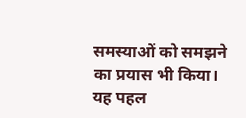समस्याओं को समझने का प्रयास भी किया। यह पहल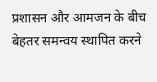प्रशासन और आमजन के बीच बेहतर समन्वय स्थापित करने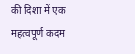की दिशा में एक महत्वपूर्ण कदम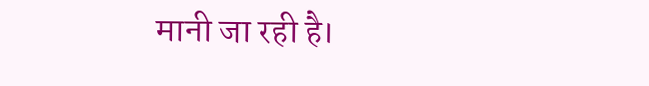मानी जा रही है।